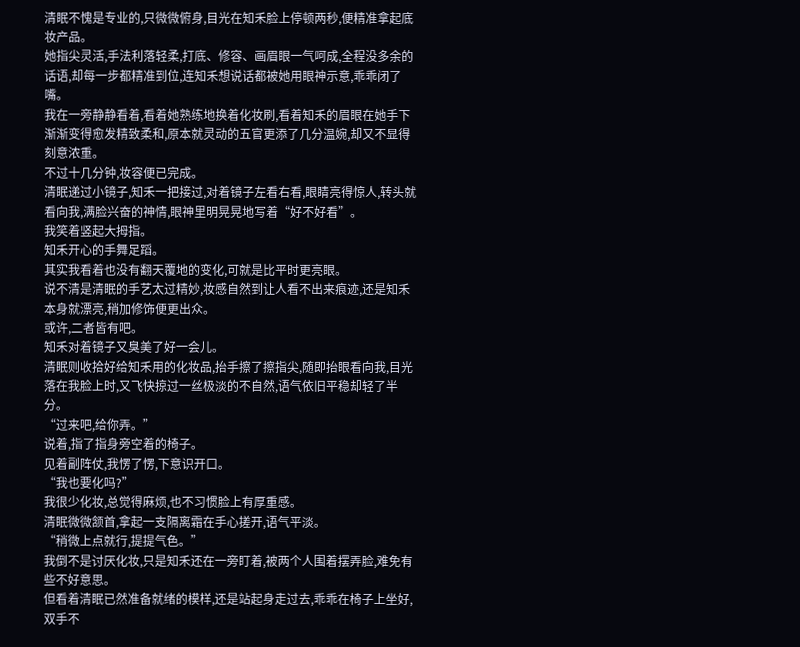清眠不愧是专业的,只微微俯身,目光在知禾脸上停顿两秒,便精准拿起底妆产品。
她指尖灵活,手法利落轻柔,打底、修容、画眉眼一气呵成,全程没多余的话语,却每一步都精准到位,连知禾想说话都被她用眼神示意,乖乖闭了嘴。
我在一旁静静看着,看着她熟练地换着化妆刷,看着知禾的眉眼在她手下渐渐变得愈发精致柔和,原本就灵动的五官更添了几分温婉,却又不显得刻意浓重。
不过十几分钟,妆容便已完成。
清眠递过小镜子,知禾一把接过,对着镜子左看右看,眼睛亮得惊人,转头就看向我,满脸兴奋的神情,眼神里明晃晃地写着“好不好看”。
我笑着竖起大拇指。
知禾开心的手舞足蹈。
其实我看着也没有翻天覆地的变化,可就是比平时更亮眼。
说不清是清眠的手艺太过精妙,妆感自然到让人看不出来痕迹,还是知禾本身就漂亮,稍加修饰便更出众。
或许,二者皆有吧。
知禾对着镜子又臭美了好一会儿。
清眠则收拾好给知禾用的化妆品,抬手擦了擦指尖,随即抬眼看向我,目光落在我脸上时,又飞快掠过一丝极淡的不自然,语气依旧平稳却轻了半分。
“过来吧,给你弄。”
说着,指了指身旁空着的椅子。
见着副阵仗,我愣了愣,下意识开口。
“我也要化吗?”
我很少化妆,总觉得麻烦,也不习惯脸上有厚重感。
清眠微微颔首,拿起一支隔离霜在手心搓开,语气平淡。
“稍微上点就行,提提气色。”
我倒不是讨厌化妆,只是知禾还在一旁盯着,被两个人围着摆弄脸,难免有些不好意思。
但看着清眠已然准备就绪的模样,还是站起身走过去,乖乖在椅子上坐好,双手不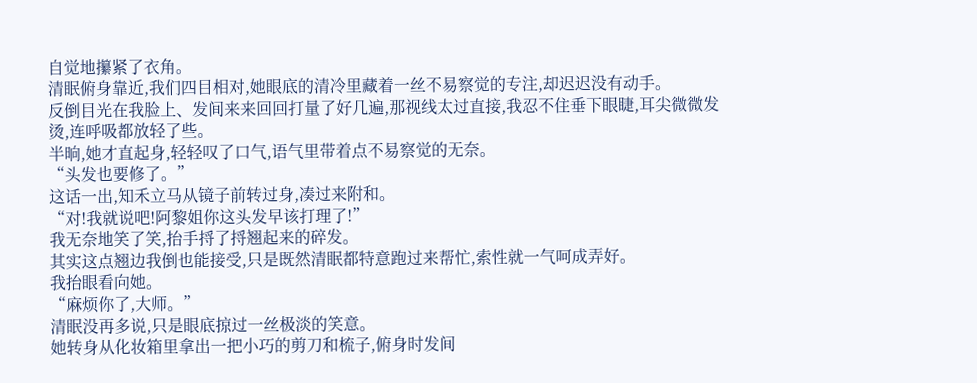自觉地攥紧了衣角。
清眠俯身靠近,我们四目相对,她眼底的清冷里藏着一丝不易察觉的专注,却迟迟没有动手。
反倒目光在我脸上、发间来来回回打量了好几遍,那视线太过直接,我忍不住垂下眼睫,耳尖微微发烫,连呼吸都放轻了些。
半晌,她才直起身,轻轻叹了口气,语气里带着点不易察觉的无奈。
“头发也要修了。”
这话一出,知禾立马从镜子前转过身,凑过来附和。
“对!我就说吧!阿黎姐你这头发早该打理了!”
我无奈地笑了笑,抬手捋了捋翘起来的碎发。
其实这点翘边我倒也能接受,只是既然清眠都特意跑过来帮忙,索性就一气呵成弄好。
我抬眼看向她。
“麻烦你了,大师。”
清眠没再多说,只是眼底掠过一丝极淡的笑意。
她转身从化妆箱里拿出一把小巧的剪刀和梳子,俯身时发间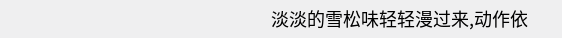淡淡的雪松味轻轻漫过来,动作依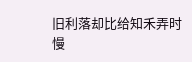旧利落却比给知禾弄时慢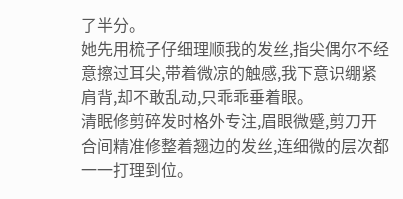了半分。
她先用梳子仔细理顺我的发丝,指尖偶尔不经意擦过耳尖,带着微凉的触感,我下意识绷紧肩背,却不敢乱动,只乖乖垂着眼。
清眠修剪碎发时格外专注,眉眼微蹙,剪刀开合间精准修整着翘边的发丝,连细微的层次都一一打理到位。